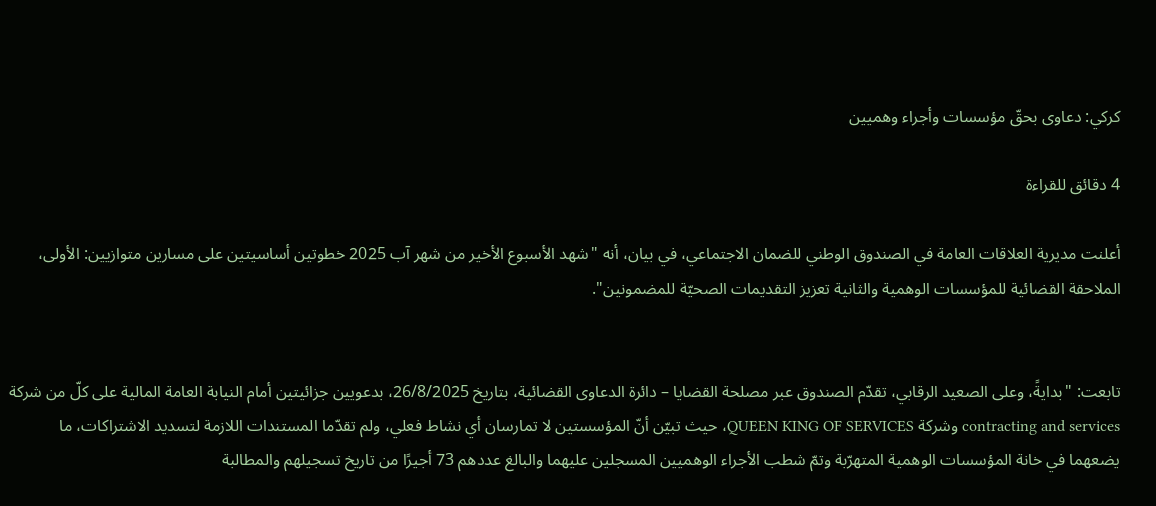كركي: دعاوى بحقّ مؤسسات وأجراء وهميين

4 دقائق للقراءة

أعلنت مديرية العلاقات العامة في الصندوق الوطني للضمان الاجتماعي، في بيان، أنه "شهد الأسبوع الأخير من شهر آب 2025 خطوتين أساسيتين على مسارين متوازيين: الأولى، الملاحقة القضائية للمؤسسات الوهمية والثانية تعزيز التقديمات الصحيّة للمضمونين".


تابعت: "بدايةً، وعلى الصعيد الرقابي، تقدّم الصندوق عبر مصلحة القضايا – دائرة الدعاوى القضائية، بتاريخ 26/8/2025، بدعويين جزائيتين أمام النيابة العامة المالية على كلّ من شركة contracting and services وشركة QUEEN KING OF SERVICES، حيث تبيّن أنّ المؤسستين لا تمارسان أي نشاط فعلي، ولم تقدّما المستندات اللازمة لتسديد الاشتراكات، ما يضعهما في خانة المؤسسات الوهمية المتهرّبة وتمّ شطب الأجراء الوهميين المسجلين عليهما والبالغ عددهم 73 أجيرًا من تاريخ تسجيلهم والمطالبة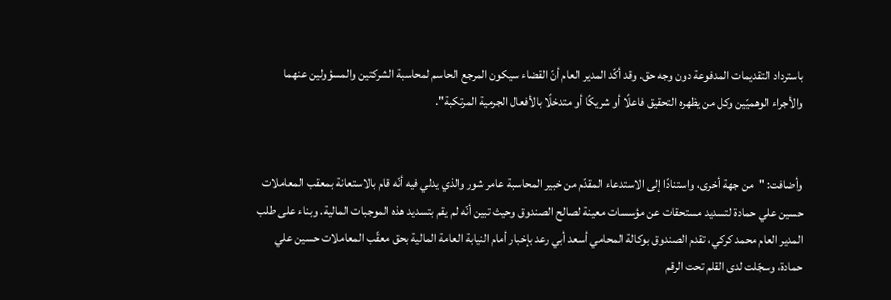باسترداد التقديمات المدفوعة دون وجه حق. وقد أكّد المدير العام أنّ القضاء سيكون المرجع الحاسم لمحاسبة الشركتين والمسؤولين عنهما والأجراء الوهميّين وكل من يظهره التحقيق فاعلًا أو شريكًا أو متدخلًا بالأفعال الجرمية المرتكبة".


وأضافت: "من جهة أخرى، واستنادًا إلى الاستدعاء المقدّم من خبير المحاسبة عامر شور والذي يدلي فيه أنّه قام بالاستعانة بمعقب المعاملات حسين علي حمادة لتسديد مستحقات عن مؤسسات معينة لصالح الصندوق وحيث تبين أنّه لم يقم بتسديد هذه الموجبات المالية. وبناء على طلب المدير العام محمد كركي، تقدم الصندوق بوكالة المحامي أسعد أبي رعد بإخبار أمام النيابة العامة المالية بحق معقّب المعاملات حسين علي حمادة، وسجّلت لدى القلم تحت الرقم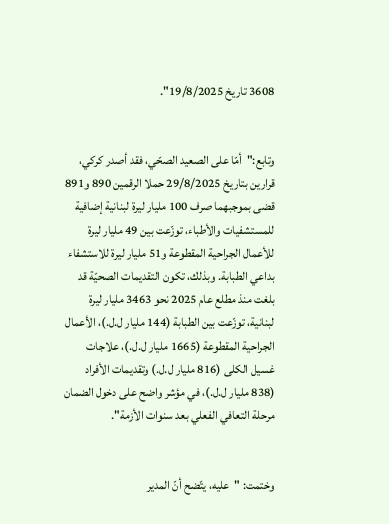3608 تاريخ 19/8/2025".


وتابع:"أمّا على الصعيد الصحّي، فقد أصدر كركي، قرارين بتاريخ 29/8/2025 حملا الرقمين 890 و891 قضى بموجبهما صرف 100 مليار ليرة لبنانية إضافية للمستشفيات والأطباء، توزّعت بين 49 مليار ليرة للأعمال الجراحية المقطوعة و51 مليار ليرة للاستشفاء بداعي الطبابة. وبذلك، تكون التقديمات الصحيّة قد بلغت منذ مطلع عام 2025 نحو 3463 مليار ليرة لبنانية، توزّعت بين الطبابة (144 مليار ل.ل.)، الأعمال الجراحية المقطوعة (1665 مليار ل.ل.)، علاجات غسيل الكلى (816 مليار ل.ل.) وتقديمات الأفراد (838 مليار ل.ل.)، في مؤشر واضح على دخول الضمان مرحلة التعافي الفعلي بعد سنوات الأزمة".


وختمت: "عليه، يتّضح أنّ المدير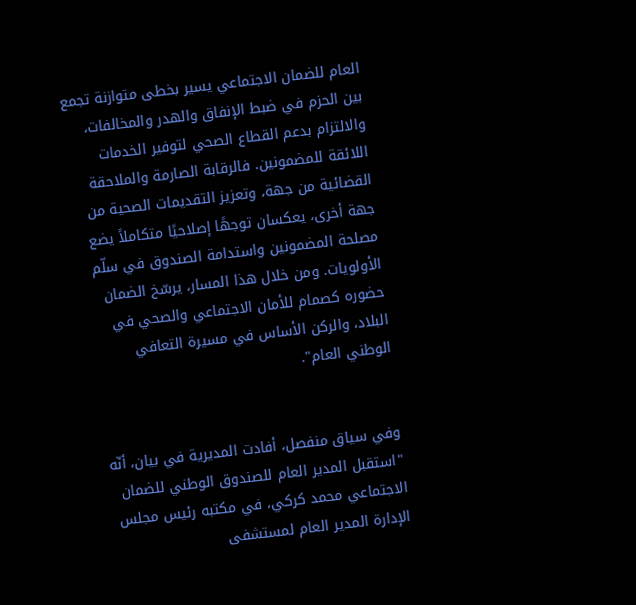العام للضمان الاجتماعي يسير بخطى متوازنة تجمع بين الحزم في ضبط الإنفاق والهدر والمخالفات، والالتزام بدعم القطاع الصحي لتوفير الخدمات اللائقة للمضمونين. فالرقابة الصارمة والملاحقة القضائية من جهة، وتعزيز التقديمات الصحية من جهة أخرى، يعكسان توجهًا إصلاحيًا متكاملاً يضع مصلحة المضمونين واستدامة الصندوق في سلّم الأولويات. ومن خلال هذا المسار، يرسّخ الضمان حضوره كصمام للأمان الاجتماعي والصحي في البلاد، والركن الأساس في مسيرة التعافي الوطني العام".


وفي سياق منفصل، أفادت المديرية في بيان، أنّه "استقبل المدير العام للصندوق الوطني للضمان الاجتماعي محمد كركي، في مكتبه رئيس مجلس الإدارة المدير العام لمستشفى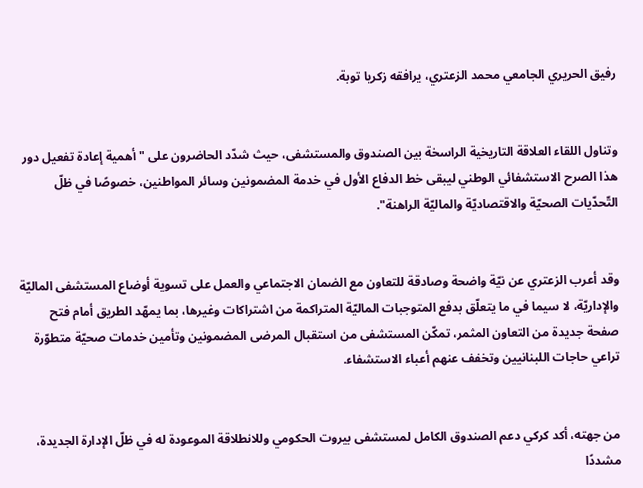رفيق الحريري الجامعي محمد الزعتري، يرافقه زكريا توبة.


وتناول اللقاء العلاقة التاريخية الراسخة بين الصندوق والمستشفى، حيث شدّد الحاضرون على "أهمية إعادة تفعيل دور هذا الصرح الاستشفائي الوطني ليبقى خط الدفاع الأول في خدمة المضمونين وسائر المواطنين، خصوصًا في ظلّ التّحدّيات الصحيّة والاقتصاديّة والماليّة الراهنة".


وقد أعرب الزعتري عن نيّة واضحة وصادقة للتعاون مع الضمان الاجتماعي والعمل على تسوية أوضاع المستشفى الماليّة والإداريّة، لا سيما في ما يتعلّق بدفع المتوجبات الماليّة المتراكمة من اشتراكات وغيرها، بما يمهّد الطريق أمام فتح صفحة جديدة من التعاون المثمر، تمكّن المستشفى من استقبال المرضى المضمونين وتأمين خدمات صحيّة متطوّرة تراعي حاجات اللبنانيين وتخفف عنهم أعباء الاستشفاء.


من جهته، أكد كركي دعم الصندوق الكامل لمستشفى بيروت الحكومي وللانطلاقة الموعودة له في ظلّ الإدارة الجديدة، مشددًا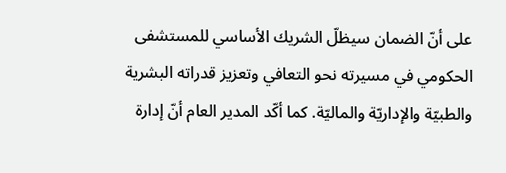على أنّ الضمان سيظلّ الشريك الأساسي للمستشفى الحكومي في مسيرته نحو التعافي وتعزيز قدراته البشرية والطبيّة والإداريّة والماليّة. كما أكّد المدير العام أنّ إدارة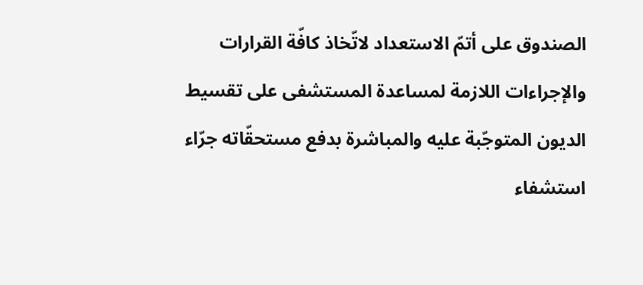الصندوق على أتمّ الاستعداد لاتّخاذ كافّة القرارات والإجراءات اللازمة لمساعدة المستشفى على تقسيط الديون المتوجّبة عليه والمباشرة بدفع مستحقّاته جرّاء استشفاء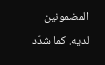المضمونين لديه. كما شدّد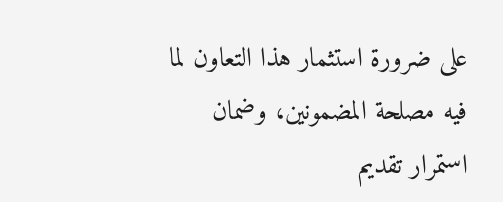على ضرورة استثمار هذا التعاون لما فيه مصلحة المضمونين، وضمان استمرار تقديم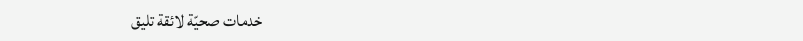خدمات صحيّة لائقة تليق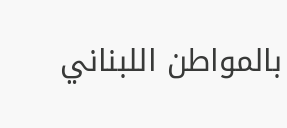بالمواطن اللبناني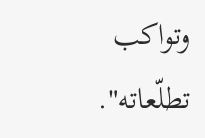وتواكب تطلّعاته".